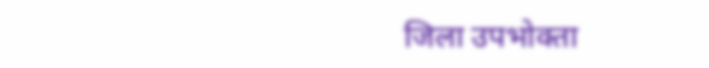जिला उपभोक्ता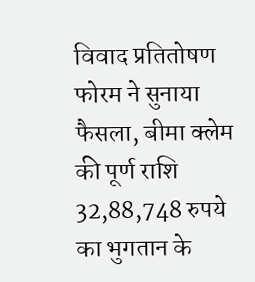विवाद प्रतितोषण फोरम ने सुनाया फैसला, बीमा क्लेम की पूर्ण राशि 32,88,748 रुपये का भुगतान के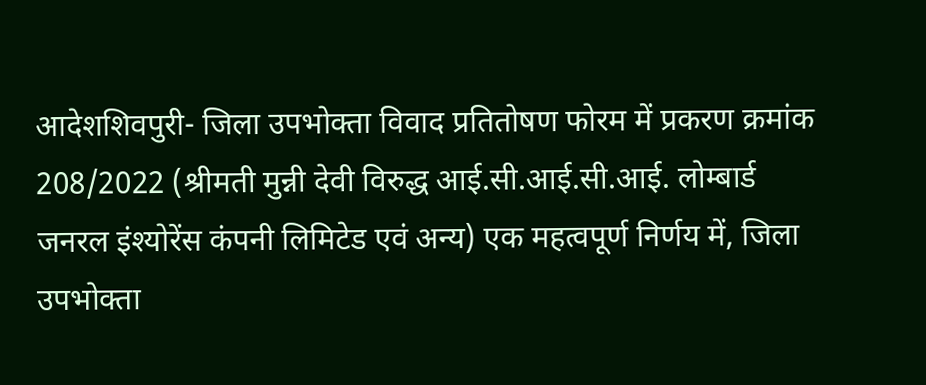आदेशशिवपुरी- जिला उपभोक्ता विवाद प्रतितोषण फोरम में प्रकरण क्रमांक 208/2022 (श्रीमती मुन्नी देवी विरुद्ध आई.सी.आई.सी.आई. लोम्बार्ड जनरल इंश्योरेंस कंपनी लिमिटेड एवं अन्य) एक महत्वपूर्ण निर्णय में, जिला उपभोक्ता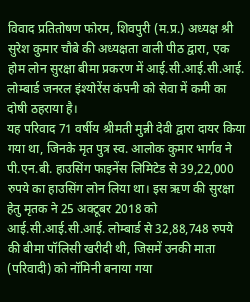विवाद प्रतितोषण फोरम, शिवपुरी (म.प्र.) अध्यक्ष श्री सुरेश कुमार चौबे की अध्यक्षता वाली पीठ द्वारा, एक होम लोन सुरक्षा बीमा प्रकरण में आई.सी.आई.सी.आई. लोम्बार्ड जनरल इंश्योरेंस कंपनी को सेवा में कमी का दोषी ठहराया है।
यह परिवाद 71 वर्षीय श्रीमती मुन्नी देवी द्वारा दायर किया गया था, जिनके मृत पुत्र स्व. आलोक कुमार भार्गव ने पी.एन.बी. हाउसिंग फाइनेंस लिमिटेड से 39,22,000 रुपये का हाउसिंग लोन लिया था। इस ऋण की सुरक्षा हेतु मृतक ने 25 अक्टूबर 2018 को आई.सी.आई.सी.आई. लोम्बार्ड से 32,88,748 रुपये की बीमा पॉलिसी खरीदी थी, जिसमें उनकी माता (परिवादी) को नॉमिनी बनाया गया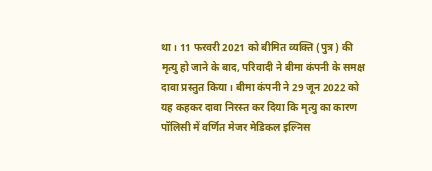था। 11 फरवरी 2021 को बीमित व्यक्ति (पुत्र) की मृत्यु हो जाने के बाद, परिवादी ने बीमा कंपनी के समक्ष दावा प्रस्तुत किया। बीमा कंपनी ने 29 जून 2022 को यह कहकर दावा निरस्त कर दिया कि मृत्यु का कारण पॉलिसी में वर्णित मेजर मेडिकल इल्निस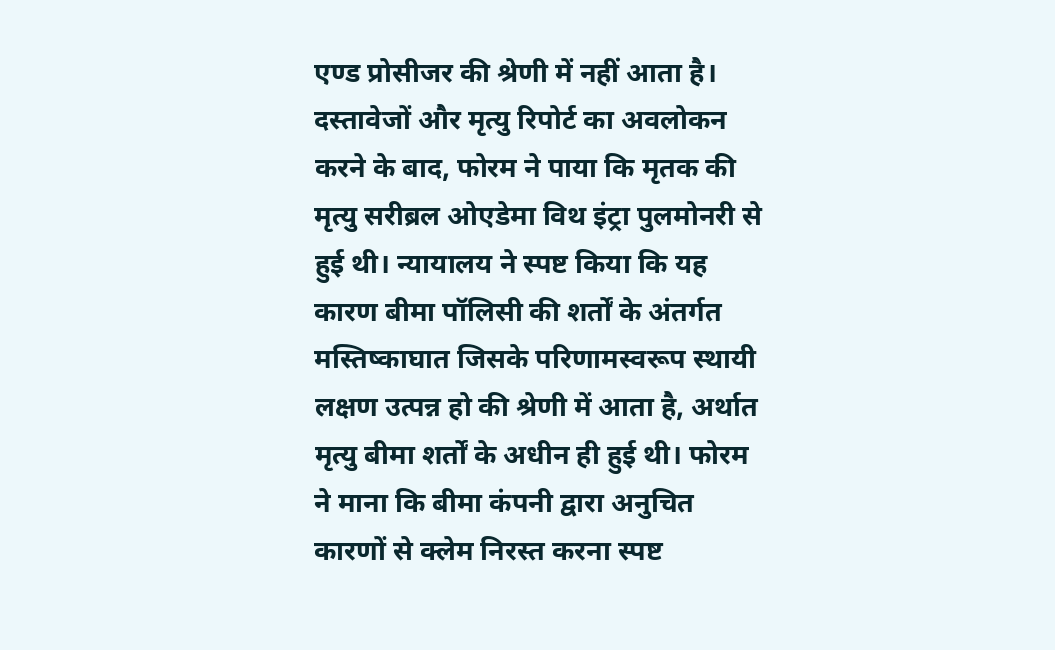एण्ड प्रोसीजर की श्रेणी में नहीं आता है।
दस्तावेजों और मृत्यु रिपोर्ट का अवलोकन करने के बाद, फोरम ने पाया कि मृतक की मृत्यु सरीब्रल ओएडेमा विथ इंट्रा पुलमोनरी से हुई थी। न्यायालय ने स्पष्ट किया कि यह कारण बीमा पॉलिसी की शर्तों के अंतर्गत मस्तिष्काघात जिसके परिणामस्वरूप स्थायी लक्षण उत्पन्न हो की श्रेणी में आता है, अर्थात मृत्यु बीमा शर्तों के अधीन ही हुई थी। फोरम ने माना कि बीमा कंपनी द्वारा अनुचित कारणों से क्लेम निरस्त करना स्पष्ट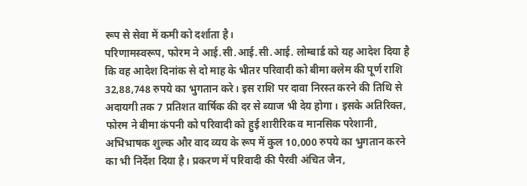रूप से सेवा में कमी को दर्शाता है।
परिणामस्वरूप, फोरम ने आई.सी.आई.सी.आई. लोम्बार्ड को यह आदेश दिया है कि वह आदेश दिनांक से दो माह के भीतर परिवादी को बीमा क्लेम की पूर्ण राशि 32,88,748 रुपये का भुगतान करे। इस राशि पर दावा निरस्त करने की तिथि से अदायगी तक 7 प्रतिशत वार्षिक की दर से ब्याज भी देय होगा। इसके अतिरिक्त, फोरम ने बीमा कंपनी को परिवादी को हुई शारीरिक व मानसिक परेशानी, अभिभाषक शुल्क और वाद व्यय के रूप में कुल 10,000 रुपये का भुगतान करने का भी निर्देश दिया है। प्रकरण में परिवादी की पैरवी अंचित जैन,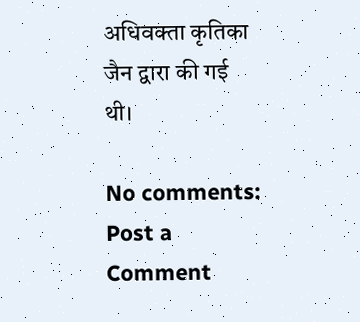अधिवक्ता कृतिका जैन द्वारा की गई थी।

No comments:
Post a Comment